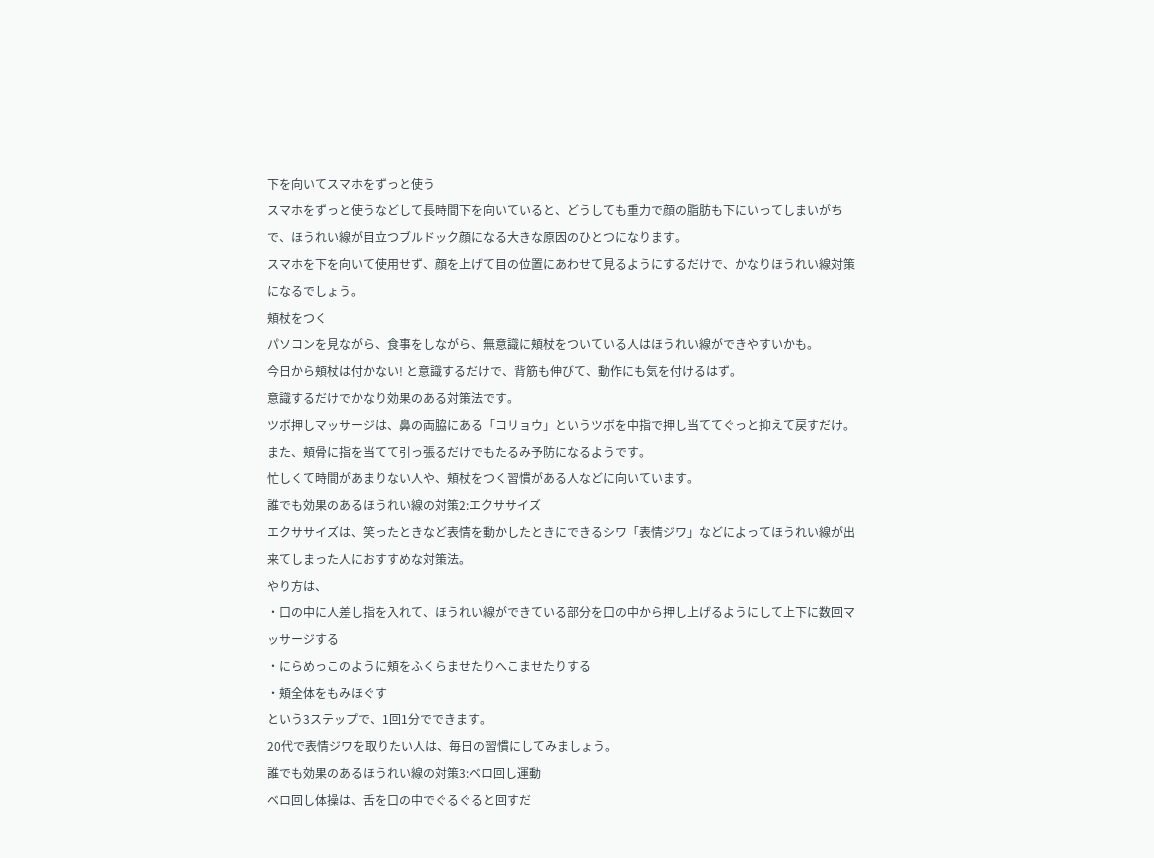下を向いてスマホをずっと使う
スマホをずっと使うなどして長時間下を向いていると、どうしても重力で顔の脂肪も下にいってしまいがちで、ほうれい線が目立つブルドック顔になる大きな原因のひとつになります。
スマホを下を向いて使用せず、顔を上げて目の位置にあわせて見るようにするだけで、かなりほうれい線対策になるでしょう。
頬杖をつく
パソコンを見ながら、食事をしながら、無意識に頬杖をついている人はほうれい線ができやすいかも。
今日から頬杖は付かない! と意識するだけで、背筋も伸びて、動作にも気を付けるはず。
意識するだけでかなり効果のある対策法です。
ツボ押しマッサージは、鼻の両脇にある「コリョウ」というツボを中指で押し当ててぐっと抑えて戻すだけ。
また、頬骨に指を当てて引っ張るだけでもたるみ予防になるようです。
忙しくて時間があまりない人や、頬杖をつく習慣がある人などに向いています。
誰でも効果のあるほうれい線の対策2:エクササイズ
エクササイズは、笑ったときなど表情を動かしたときにできるシワ「表情ジワ」などによってほうれい線が出来てしまった人におすすめな対策法。
やり方は、
・口の中に人差し指を入れて、ほうれい線ができている部分を口の中から押し上げるようにして上下に数回マッサージする
・にらめっこのように頬をふくらませたりへこませたりする
・頬全体をもみほぐす
という3ステップで、1回1分でできます。
20代で表情ジワを取りたい人は、毎日の習慣にしてみましょう。
誰でも効果のあるほうれい線の対策3:ベロ回し運動
ベロ回し体操は、舌を口の中でぐるぐると回すだ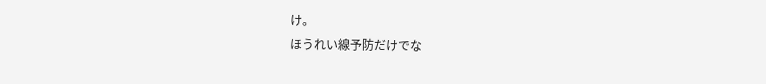け。
ほうれい線予防だけでな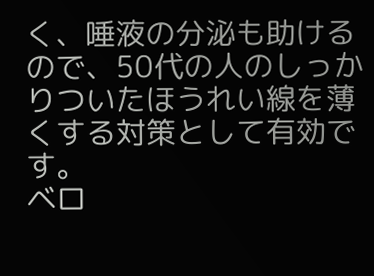く、唾液の分泌も助けるので、50代の人のしっかりついたほうれい線を薄くする対策として有効です。
ベロ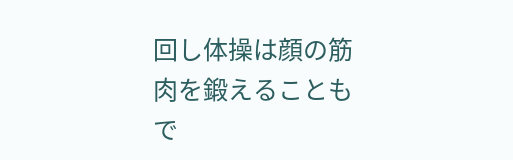回し体操は顔の筋肉を鍛えることもで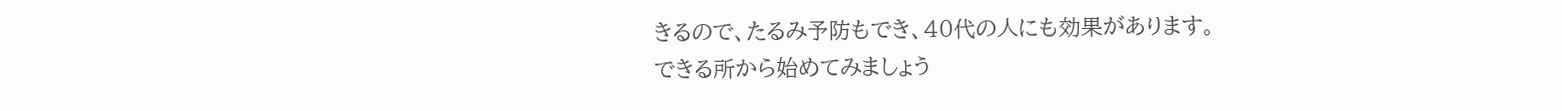きるので、たるみ予防もでき、40代の人にも効果があります。
できる所から始めてみましょう